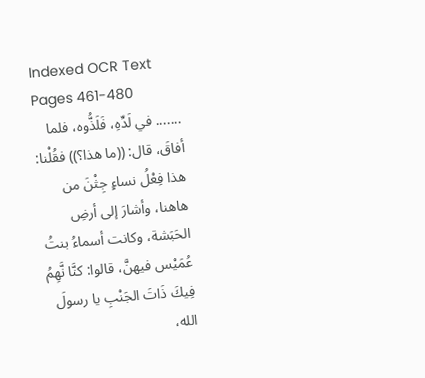Indexed OCR Text
Pages 461-480
....... في لَدِّهِ، فَلَذُّوه، فلما أفاقَ، قال: ((ما هذا؟)) فقُلْنا: هذا فِعْلُ نساءٍ جِثْنَ من هاهنا، وأشارَ إلى أرضِ الحَبَشة، وكانت أسماءُ بنتُ عُمَيْس فيهنَّ، قالوا: كنَّا نَّهِمُ فِيكَ ذَاتَ الجَنْبِ يا رسولَ الله،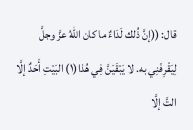قال: ((إنَّ ذُلك لَدَاءٌ ما كان اللهُ عزَّ وجلَّ لِيَقْرِفَنِي به. لا يَبْقَيَنَّ فِي هُذا(١) البَيْتِ أَحَدٌ إلَّا التَّ إلَّا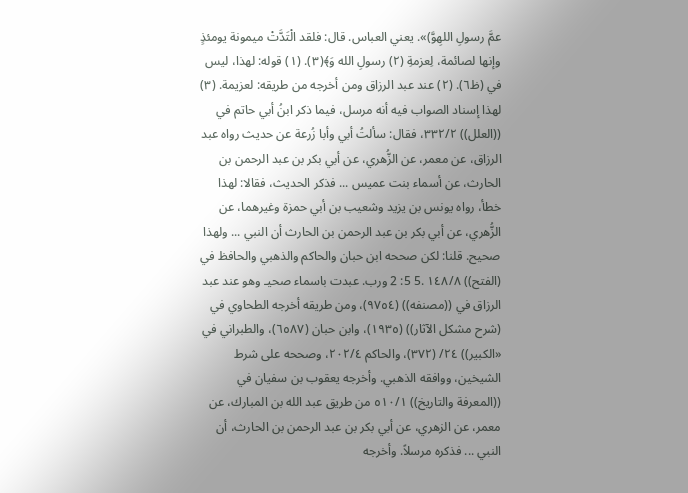عمَّ رسولِ اللهِوَّ)». يعني العباس. قال: فلقد الْتَدَّتْ ميمونة يومئذٍ وإنها لصائمة، لِعزمةِ (٢) رسولِ الله وَ﴾(٣). (١) قوله: لهذا، ليس في (ظ٦). (٢) عند عبد الرزاق ومن أخرجه من طريقه: لعزيمة. (٣) لهذا إسناد الصواب فيه أنه مرسل، فيما ذكر ابنُ أبي حاتم في ((العلل)) ٣٣٢/٢، فقال: سألتُ أبي وأبا زُرعة عن حديث رواه عبد الرزاق، عن معمر، عن الزُّهري، عن أبي بكر بن عبد الرحمن بن الحارث، عن أسماء بنت عميس ... فذكر الحديث، فقالا: لهذا خطأ، رواه يونس بن يزيد وشعيب بن أبي حمزة وغيرهما، عن الزُّهري، عن أبي بكر بن عبد الرحمن بن الحارث أن النبي ... ولهذا صحيح. قلنا: لكن صححه ابن حبان والحاكم والذهبي والحافظ في (الفتح)) ١٤٨/٨ .5 5: 2 ورب. عبدت باسماء صحيـ وهو عند عبد الرزاق في ((مصنفه)) (٩٧٥٤)، ومن طريقه أخرجه الطحاوي في (شرح مشكل الآثار)) (١٩٣٥)، وابن حبان (٦٥٨٧)، والطبراني في «الكبير)) ٢٤/ (٣٧٢)، والحاكم ٢٠٢/٤، وصححه على شرط الشيخين، ووافقه الذهبي. وأخرجه يعقوب بن سفيان في ((المعرفة والتاريخ)) ٥١٠/١ من طريق عبد الله بن المبارك، عن معمر، عن الزهري، عن أبي بكر بن عبد الرحمن بن الحارث، أن النبي ... فذكره مرسلاً. وأخرجه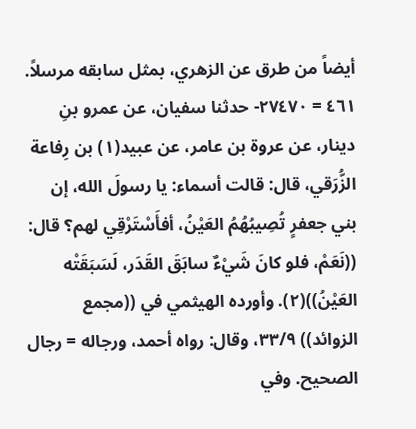أيضاً من طرق عن الزهري، بمثل سابقه مرسلاً. ٤٦١ = ٢٧٤٧٠- حدثنا سفيان، عن عمرو بنِ دينار، عن عروة بن عامر، عن عبيد(١) بن رِفاعة الزُّرَقي، قال: قالت أسماء: يا رسولَ الله، إن بني جعفرٍ تُصِيبُهُمُ العَيْنُ، أفأَسْتَرْقِي لهم؟ قال: ((نَعَمْ، فلو كانَ شَيْءٌ سابَقَ القَدَر، لَسَبَقَتْه العَيْنُ))(٢). وأورده الهيثمي في ((مجمع الزوائد)) ٣٣/٩، وقال: رواه أحمد، ورجاله = رجال الصحيح. وفي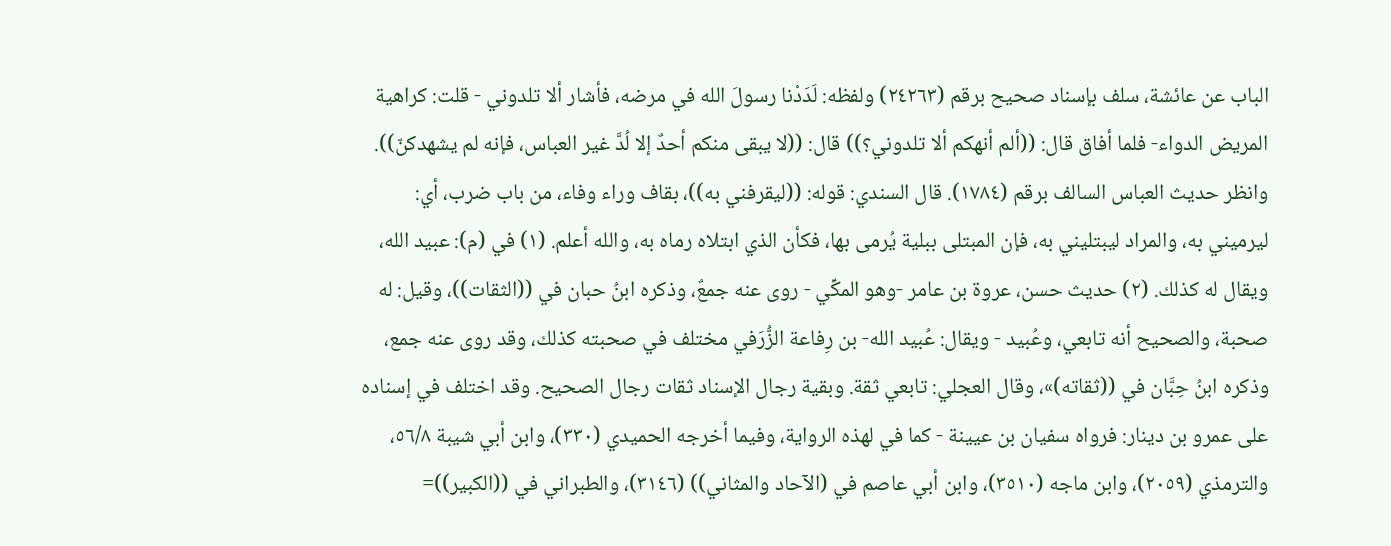الباب عن عائشة، سلف بإسناد صحيح برقم (٢٤٢٦٣) ولفظه: لَدَدْنا رسولَ الله في مرضه، فأشار ألا تلدوني - قلت: كراهية المريض الدواء- فلما أفاق قال: ((ألم أنهكم ألا تلدوني؟)) قال: ((لا يبقى منكم أحدٌ إلا لُدَّ غير العباس، فإنه لم يشهدكنّ)). وانظر حديث العباس السالف برقم (١٧٨٤). قال السندي: قوله: ((ليقرفني به))، بقاف وراء وفاء، من باب ضرب، أي: ليرميني به، والمراد ليبتليني به، فإن المبتلى ببلية يُرمى بها، فكأن الذي ابتلاه رماه به، والله أعلم. (١) في (م): عبيد الله، ويقال له كذلك. (٢) حديث حسن، عروة بن عامر -وهو المكِّي - روى عنه جمعٌ، وذكره ابنُ حبان في ((الثقات))، وقيل: له صحبة، والصحيح أنه تابعي، وعُبيد - ويقال: عُبيد الله- بن رِفاعة الزُّرَفي مختلف في صحبته كذلك، وقد روى عنه جمع، وذكره ابنُ حِبَّان في ((ثقاته)»، وقال العجلي: تابعي ثقة. وبقية رجال الإسناد ثقات رجال الصحيح. وقد اختلف في إسناده علی عمرو بن دينار: فرواه سفيان بن عيينة - كما في لهذه الرواية، وفيما أخرجه الحميدي (٣٣٠)، وابن أبي شيبة ٥٦/٨، والترمذي (٢٠٥٩)، وابن ماجه (٣٥١٠)، وابن أبي عاصم في (الآحاد والمثاني)) (٣١٤٦)، والطبراني في ((الكبير))=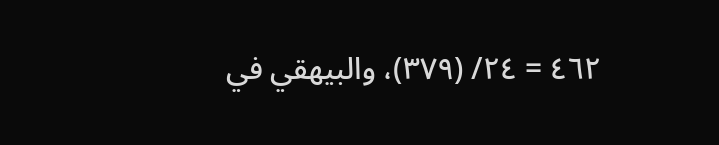٤٦٢ = ٢٤/ (٣٧٩)، والبيهقي في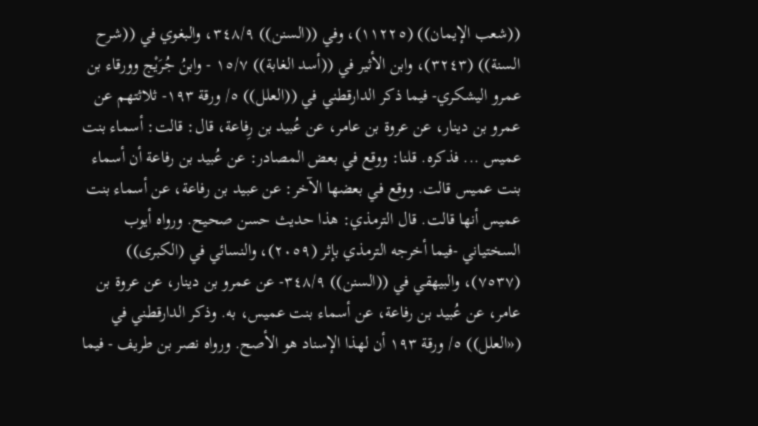((شعب الإيمان)) (١١٢٢٥)، وفي ((السنن)) ٣٤٨/٩، والبغوي في ((شرح السنة)) (٣٢٤٣)، وابن الأثير في ((أسد الغابة)) ١٥/٧ - وابنُ جُرَيْج وورقاء بن عمرو اليشكري- فيما ذكر الدارقطني في ((العلل)) ٥/ ورقة ١٩٣- ثلاثتهم عن عمرو بن دينار، عن عروة بن عامر، عن عُبيد بن رِفاعة، قال: قالت: أسماء بنت عميس ... فذكره. قلنا: ووقع في بعض المصادر: عن عُبيد بن رفاعة أن أسماء بنت عميس قالت. ووقع في بعضها الآخر: عن عبيد بن رفاعة، عن أسماء بنت عميس أنها قالت. قال الترمذي: هذا حديث حسن صحيح. ورواه أيوب السختياني -فيما أخرجه الترمذي بإثر (٢٠٥٩)، والنسائي في (الكبرى)) (٧٥٣٧)، والبيهقي في ((السنن)) ٣٤٨/٩- عن عمرو بن دينار، عن عروة بن عامر، عن عُبيد بن رفاعة، عن أسماء بنت عميس، به. وذكر الدارقطني في («العلل)) ٥/ ورقة ١٩٣ أن لهذا الإسناد هو الأصح. ورواه نصر بن طريف - فيما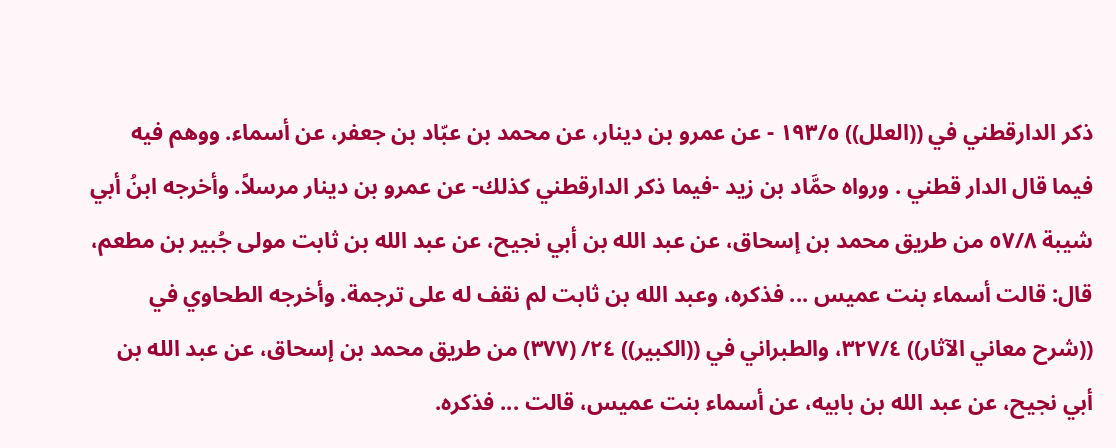ذكر الدارقطني في ((العلل)) ١٩٣/٥ - عن عمرو بن دينار، عن محمد بن عبّاد بن جعفر، عن أسماء. ووهم فيه فيما قال الدار قطني . ورواه حمَّاد بن زيد -فيما ذكر الدارقطني كذلك- عن عمرو بن دينار مرسلاً. وأخرجه ابنُ أبي شيبة ٥٧/٨ من طريق محمد بن إسحاق، عن عبد الله بن أبي نجيح، عن عبد الله بن ثابت مولى جُبير بن مطعم، قال: قالت أسماء بنت عميس ... فذكره، وعبد الله بن ثابت لم نقف له على ترجمة. وأخرجه الطحاوي في ((شرح معاني الآثار)) ٣٢٧/٤، والطبراني في ((الكبير)) ٢٤/ (٣٧٧) من طريق محمد بن إسحاق، عن عبد الله بن أبي نجيح، عن عبد الله بن بابيه، عن أسماء بنت عميس، قالت ... فذكره.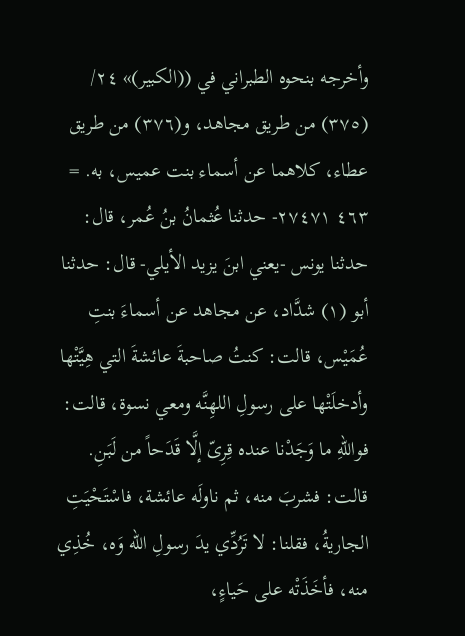وأخرجه بنحوه الطبراني في ((الكبير)» ٢٤/ (٣٧٥) من طريق مجاهد، و(٣٧٦) من طريق عطاء، كلاهما عن أسماء بنت عميس، به. = ٤٦٣ ٢٧٤٧١- حدثنا عُثمانُ بنُ عُمر، قال: حدثنا يونس -يعني ابنَ يزيد الأيلي- قال: حدثنا أبو (١) شدَّاد، عن مجاهد عن أسماءَ بنتِ عُمَيْس، قالت: كنتُ صاحبةَ عائشةَ التي هِيَّتْها وأدخلَتْها على رسولِ اللهِنَّه ومعي نسوة، قالت: فواللهِ ما وَجَدْنا عنده قِرِىّ إلَّا قَدَحاً من لَبَنِ. قالت: فشربَ منه، ثم ناولَه عائشة، فاسْتَحْيَتِ الجاريةُ، فقلنا: لا تَرُدِّي يدَ رسولِ الله وَه، خُذِي منه، فأخَذَتْه على حَياءٍ،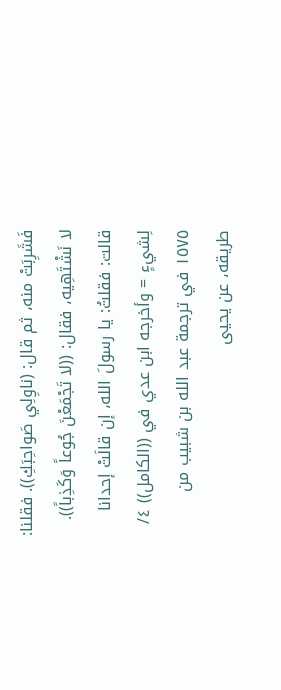فَشَرِبَتْ منه، ثم قال: (ناوِلِي صَواحِبَكِ)). فقلنا: لا نَشْتَهِيه، فقال: ((لا تَجْمَعْنَ جُوعاً وَكَذِباً)). قالت: فقلتُ: يا رسولَ الله، إن قالَتْ إحدانا لِشيءٍ = وأخرجه ابن عدي في ((الكامل)) ٤/ ١٥٧٥ في ترجمة عبد الله بن شبيب من طريقه، عن يحيى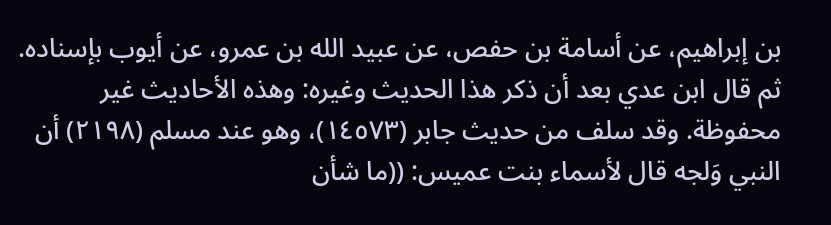بن إبراهيم، عن أسامة بن حفص، عن عبيد الله بن عمرو، عن أيوب بإسناده. ثم قال ابن عدي بعد أن ذكر هذا الحديث وغيره: وهذه الأحاديث غير محفوظة. وقد سلف من حديث جابر (١٤٥٧٣)، وهو عند مسلم (٢١٩٨) أن النبي وَلجه قال لأسماء بنت عميس: ((ما شأن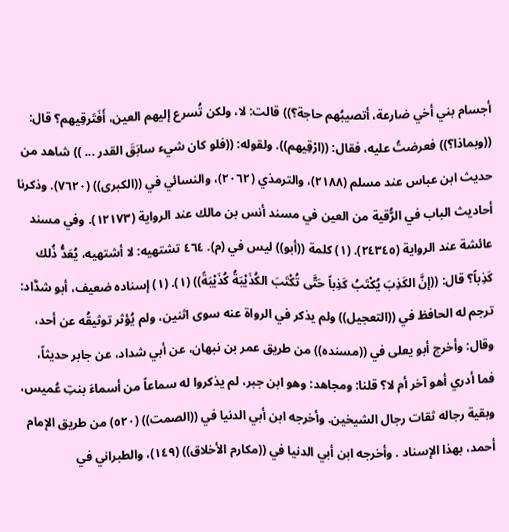أجسام بني أخي ضارعة، أتصيبُهم حاجة؟)) قالت: لا، ولكن تُسرع إليهم العين، أَفَتَرقِيهم؟ قال: ((وبماذا؟)) فعرضتُ عليه، فقال: ((ارْقِيهم)). ولقوله: ((فلو كان شيء سابَقَ القدر ... )) شاهد من حديث ابن عباس عند مسلم (٢١٨٨)، والترمذي (٢٠٦٢)، والنسائي في ((الكبرى)) (٧٦٢٠). وذكرنا أحاديث الباب في الرُّقية من العين في مسند أنس بن مالك عند الرواية (١٢١٧٣). وفي مسند عائشة عند الرواية (٢٤٣٤٥). (١) كلمة ((أبو)) ليس في (م). ٤٦٤ تشتهيه: لا أشتهيه، يُعَدُّ ذُلك كَذِباً؟ قال: ((إنَّ الكَذِبَ يُكْتَبُ كَذِباً حَتَّى تُكْتَبَ الكُذَيْبَةُ كُذَيْبَةً)) (١). (١) إسناده ضعيف، أبو شدَّاد: ترجم له الحافظ في ((التعجيل)) ولم يذكر في الرواة عنه سوى اثنين، ولم يُؤثر توثيقُه عن أحد، وقال: وأخرج أبو يعلى في ((مسنده)) من طريق عمر بن نبهان، عن أبي شداد، عن جابر حديثاً، فما أدري أهو آخر أم لا؟ قلنا: ومجاهد: وهو ابن جبر، لم يذكروا له سماعاً من أسماءَ بنتِ عُميس، وبقية رجاله ثقات رجال الشيخين. وأخرجه ابن أبي الدنيا في ((الصمت)) (٥٢٠) من طريق الإمام أحمد، بهذا الإسناد . وأخرجه ابن أبي الدنيا في ((مكارم الأخلاق)) (١٤٩)، والطبراني في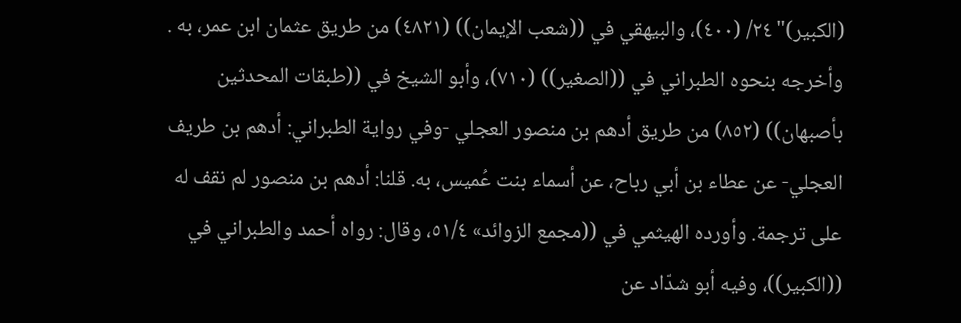(الكبير)" ٢٤/ (٤٠٠)، والبيهقي في ((شعب الإيمان)) (٤٨٢١) من طريق عثمان ابن عمر، به . وأخرجه بنحوه الطبراني في ((الصغير)) (٧١٠)، وأبو الشيخ في ((طبقات المحدثين بأصبهان)) (٨٥٢) من طريق أدهم بن منصور العجلي -وفي رواية الطبراني: أدهم بن طريف العجلي- عن عطاء بن أبي رباح، عن أسماء بنت عُميس، به. قلنا: أدهم بن منصور لم نقف له على ترجمة. وأورده الهيثمي في ((مجمع الزوائد» ٥١/٤، وقال: رواه أحمد والطبراني في ((الکبیر))، وفيه أبو شدّاد عن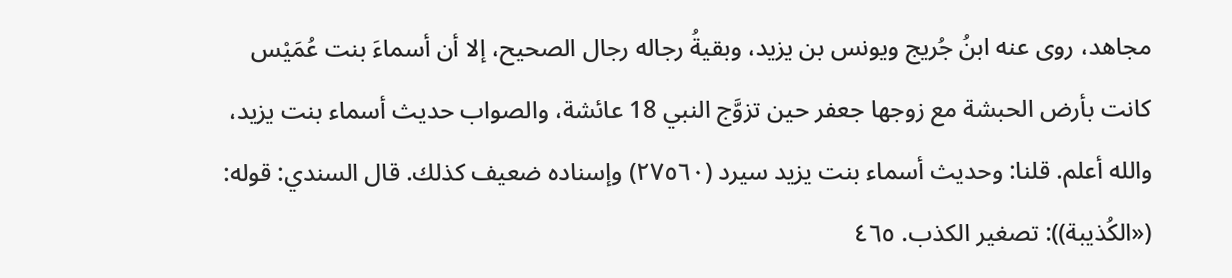مجاهد، روى عنه ابنُ جُریج ویونس بن یزید، وبقيةُ رجاله رجال الصحيح، إلا أن أسماءَ بنت عُمَيْس كانت بأرض الحبشة مع زوجها جعفر حين تزوَّج النبي 18 عائشة، والصواب حديث أسماء بنت يزيد، والله أعلم. قلنا: وحديث أسماء بنت يزيد سيرد (٢٧٥٦٠) وإسناده ضعيف كذلك. قال السندي: قوله: («الكُذيبة)): تصغير الكذب. ٤٦٥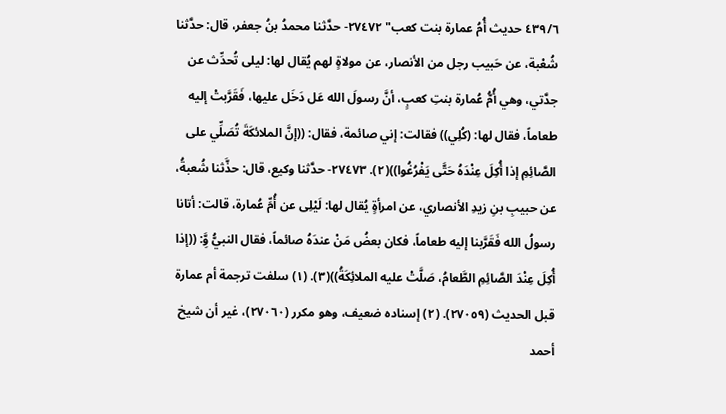٤٣٩/٦ حديث أُمُ عمارة بنت كعب" ٢٧٤٧٢- حدَّثنا محمدُ بنُ جعفر، قال: حدَّثنا شُعْبة، عن حَبيب رجل من الأنصار، عن مولاةٍ لهم يُقال لها: ليلى تُحدِّث عن جدَّتي، وهي أُمُّ عُمارة بنتِ كعبٍ، أنَّ رسولَ الله عَل دَخَل عليها، فَقَرَّبتْ إليه طعاماً، فقال لها: (كُلِي)) فقالت: إني صائمة، فقال: ((إنَّ الملائكَةَ تُصَلِّي على الصَّائِمِ إذا أُكِلَ عِنْدَهُ حَتَّى يَفْرُغُوا))(٢). ٢٧٤٧٣- حدَّثنا وكيع، قال: حذَّثنا شُعبةُ، عن حبيبِ بنِ زیدِ الأنصاري، عن امرأةٍ يُقال لها: لَيْلِى عن أُمِّ عُمارة، قالت: أتانا رسولُ الله فَقَرَّبنا إليه طعاماً، فكان بعضُ مَنْ عندَهُ صائماً، فقال النبيُّ وَِّ: ((إذا أُكِلَ عِنْدَ الصَّائِمِ الطَّعامُ، صَلَّتْ عليه الملائِكَةُ))(٣). (١) سلفت ترجمة أم عمارة قبل الحديث (٢٧٠٥٩). (٢) إسناده ضعيف، وهو مكرر (٢٧٠٦٠)، غير أن شيخ أحمد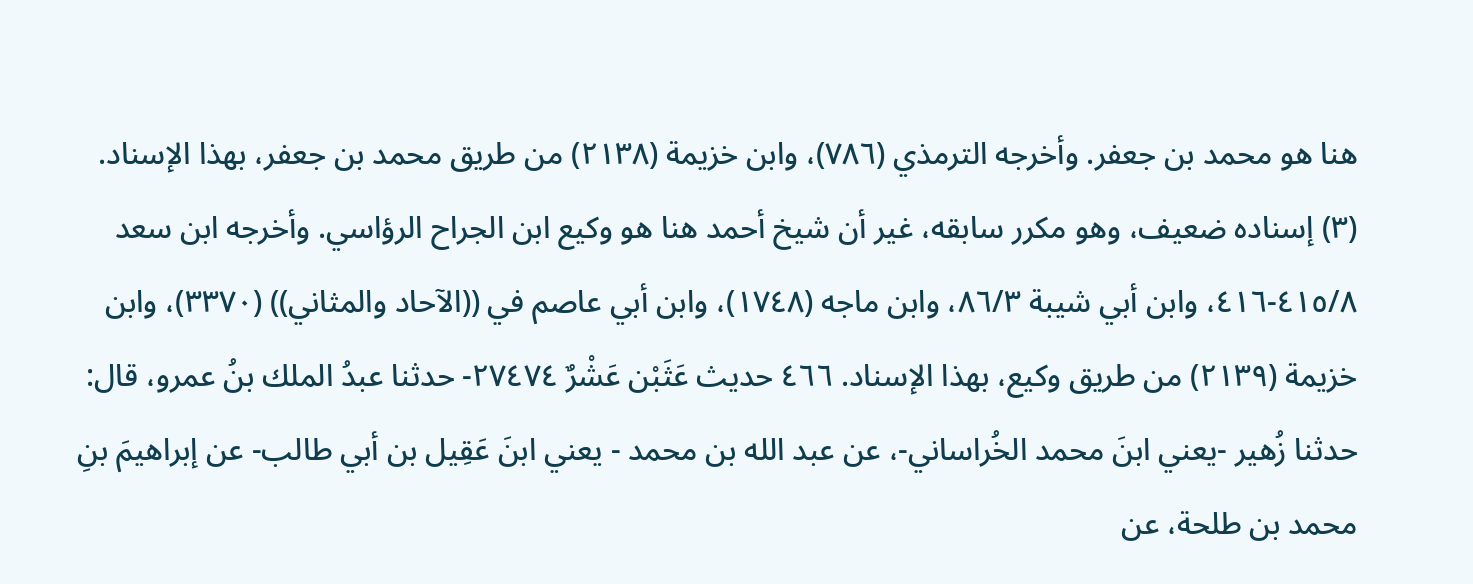هنا هو محمد بن جعفر. وأخرجه الترمذي (٧٨٦)، وابن خزيمة (٢١٣٨) من طريق محمد بن جعفر، بهذا الإسناد. (٣) إسناده ضعيف، وهو مكرر سابقه، غير أن شيخ أحمد هنا هو وكيع ابن الجراح الرؤاسي. وأخرجه ابن سعد ٤١٥/٨-٤١٦، وابن أبي شيبة ٨٦/٣، وابن ماجه (١٧٤٨)، وابن أبي عاصم في ((الآحاد والمثاني)) (٣٣٧٠)، وابن خزيمة (٢١٣٩) من طريق وكيع، بهذا الإسناد. ٤٦٦ حديث عَثَبْن عَشْرٌ ٢٧٤٧٤- حدثنا عبدُ الملك بنُ عمرو، قال: حدثنا زُهير -يعني ابنَ محمد الخُراساني-، عن عبد الله بن محمد - يعني ابنَ عَقِيل بن أبي طالب- عن إبراهيمَ بنِ محمد بن طلحة، عن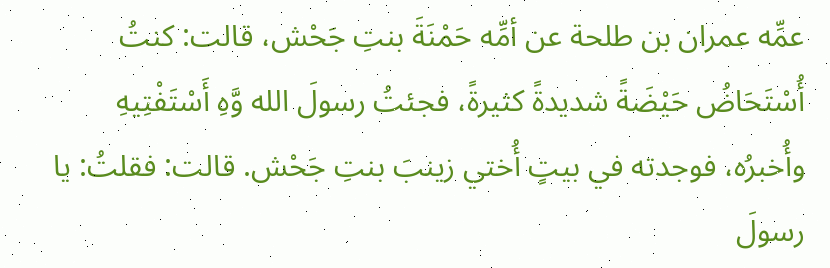عمِّه عمران بن طلحة عن أمِّه حَمْنَةَ بنتِ جَحْش، قالت: كنتُ أُسْتَحَاضُ حَيْضَةً شديدةً كثيرةً، فجئتُ رسولَ الله وَّهِ أَسْتَفْتِيهِ وأُخبرُه، فوجدته في بيتٍ أُختي زينبَ بنتِ جَحْش. قالت: فقلتُ: يا رسولَ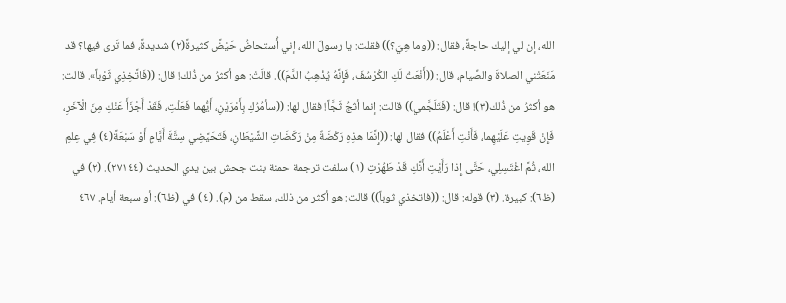الله، إن لي إليك حاجةً، فقال: ((وما هِيَ؟)) فقلت: يا رسولَ الله، إني أُستحاضُ حَيْضً كثيرةً(٢) شديدةً، فما تَرى فيها؟ قد مَنَعَتْني الصلاةَ والصِّيام، قال: ((أَنْعَتُ لَكِ الكُرْسُفَ، فَإِنَّهُ يُذْهِبُ الدَّمَ)). قالَتْ: هو أكثرُ من ذُلك! قال: ((فَاتَّخِذِي ثَوْباً». قالت: هو أكثرُ من ذُلك(٣)! قال: (فَتَلَجَّمي)) قالت: إنما أثجُ ثَجَّاً! فقال لها: ((سأمُرُكِ بِأَمْرَيْنِ، أَيُّهما فَعَلْتِ، فَقَدْ أَجْزَأَ عَنْكِ مِنَ الْآخَرِ، فَإِنْ قَوِيتِ عَلَيْهِما، فَأَنْتِ أَعْلَمُ)) فقال لها: ((إِنَّمَا هذِهِ رَكْضَةٌ مِنْ رَكَضَاتِ الشَّيْطَانِ، فَتَحَيَّضِي سِتَّةَ أَيَّامٍ أَوْ سَبْعَةً(٤) فِي عِلمِ الله، ثُمَّ اغْتَسِلِي، حَتَّى إِذا رَأَيْتِ أَنَّكِ قَدْ طَهُرْتِ (١) سلفت ترجمة حمنة بنت جحش بين يدي الحديث (٢٧١٤٤). (٢) في (ظ٦): كبيرة. (٣) قوله: قال: ((فاتخذي ثوباً)) قالت: هو أكثر من ذلك، سقط من (م). (٤) في (ظ٦): أو سبعة أيام. ٤٦٧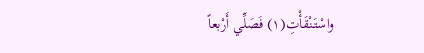واسْتَنْقَأْتِ(١) فَصَلِّي أَرْبعاً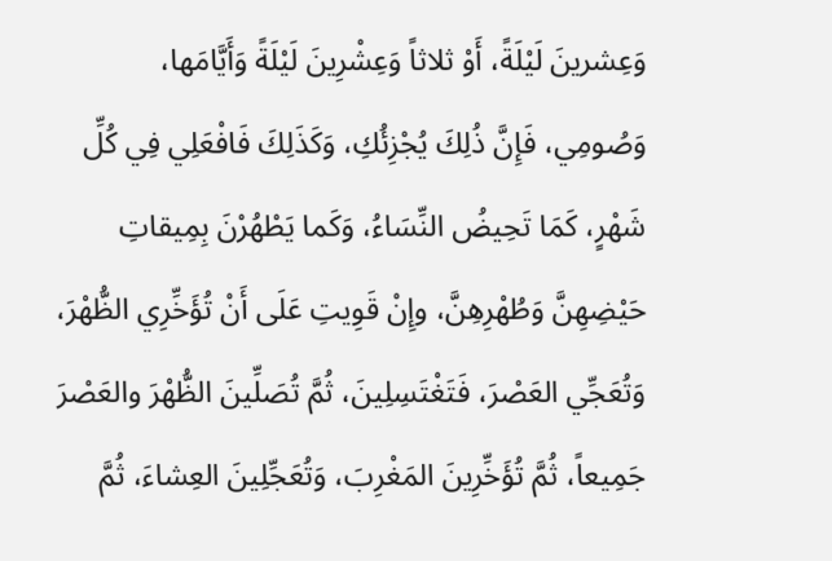وَعِشرينَ لَيْلَةً، أَوْ ثلاثاً وَعِشْرِينَ لَيْلَةً وَأَيَّامَها، وَصُومِي، فَإِنَّ ذُلِكَ يُجْزِئُكِ، وَكَذَلِكَ فَافْعَلِي فِي كُلِّ شَهْرٍ، كَمَا تَحِيضُ النِّسَاءُ، وَكَما يَطْهُرْنَ بِمِيقاتِ حَيْضِهِنَّ وَطُهْرِهِنَّ، وإِنْ قَوِيتِ عَلَى أَنْ تُؤَخِّرِي الظُّهْرَ، وَتُعَجِّي العَصْرَ، فَتَغْتَسِلِينَ، ثُمَّ تُصَلِّينَ الظُّهْرَ والعَصْرَ جَمِيعاً، ثُمَّ تُؤَخِّرِينَ المَغْرِبَ، وَتُعَجِّلِينَ العِشاءَ، ثُمَّ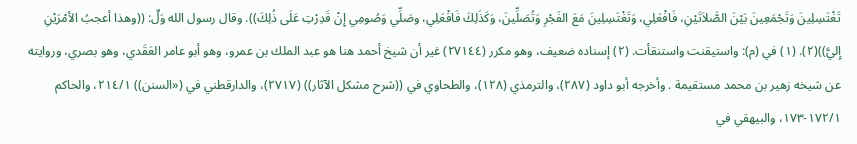تَغْتَسِلِينَ وَتَجْمَعِينَ بَيْنَ الصَّلاَتَيْنِ، فَافْعَلِي، وَتَغْتَسِلِينَ مَعَ الفَجْرِ وَتُصَلِّينَ، وَكَذَلِكَ فَافْعَلِي، وصَلِّي وَصُومِي إِنْ قَدِرْتِ عَلَى ذُلِكَ)). وقال رسول الله وَلٌ: ((وهذا أعجبُ الأمْرَيْنِ إِليَّ))(٢). (١) في (م): واستيقنت واستنقأت. (٢) إسناده ضعيف، وهو مكرر (٢٧١٤٤) غير أن شيخ أحمد هنا هو عبد الملك بن عمرو، وهو أبو عامر العَقَدي، وهو بصري، وروايته عن شيخه زهير بن محمد مستقيمة . وأخرجه أبو داود (٢٨٧)، والترمذي (١٢٨)، والطحاوي في ((شرح مشكل الآثار)) (٢٧١٧)، والدارقطني في («السنن)) ٢١٤/١، والحاكم ١٧٢/١-١٧٣، والبيهقي في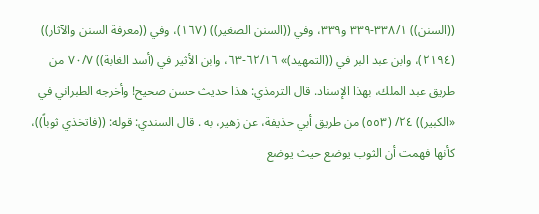((السنن)) ٣٣٨/١-٣٣٩ و٣٣٩، وفي ((السنن الصغير)) (١٦٧)، وفي ((معرفة السنن والآثار)) (٢١٩٤)، وابن عبد البر في ((التمهيد)» ٦٢/١٦-٦٣، وابن الأثير في (أسد الغابة)) ٧٠/٧ من طريق عبد الملك، بهذا الإسناد. قال الترمذي: هذا حديث حسن صحيح! وأخرجه الطبراني في «الكبير)) ٢٤/ (٥٥٣) من طريق أبي حذيفة، عن زهير، به . قال السندي: قوله: ((فاتخذي ثوباً))، كأنها فهمت أن الثوب يوضع حيث يوضع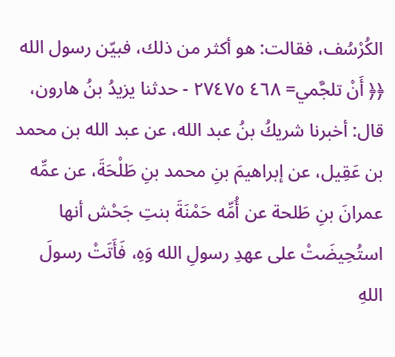الكُرْسُف، فقالت: هو أكثر من ذلك، فبيّن رسول الله ﴿﴿ أَنْ تلجَّمي= ٤٦٨ ٢٧٤٧٥ - حدثنا يزيدُ بنُ هارون، قال: أخبرنا شريكُ بنُ عبد الله، عن عبد الله بن محمد بن عَقِيل، عن إبراهيمَ بنِ محمد بنِ طَلْحَةَ، عن عمِّه عمرانَ بنِ طَلحة عن أُمِّه حَمْنَةَ بنتِ جَحْش أنها استُحِيضَتْ على عهدِ رسولِ الله وَهِ، فَأَتَتْ رسولَ اللهِ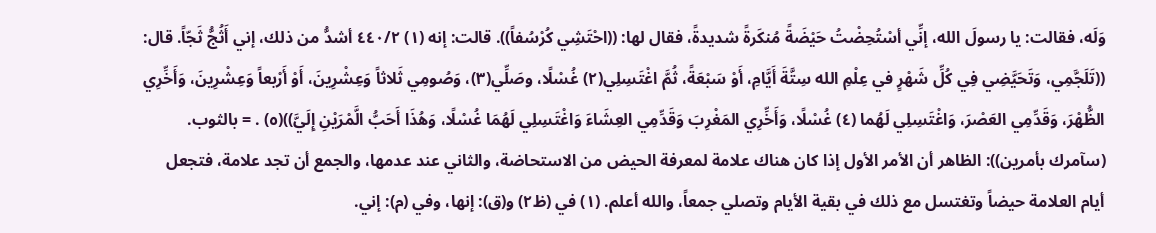وَلَه، فقالت: يا رسولَ الله، إنِّي أسْتُحِضْتُ حَيْضَةً مُنكَرةً شديدةً، فقال لها: ((احْتَشِي كُرْسُفاً)). قالت: إنه (١) ٤٤٠/٢ أشدُّ من ذلك، إني أَثُجُّ ثَجّاً. قال: ((تَلَجَّمِي، وَتَحَيَّضِي فِي كُلِّ شَهْرٍ في عِلْمِ الله سِتَّةَ أَيَّامِ، أَوْ سَبْعَةً، ثُمَّ اغْتَسِلِي(٢) غُسْلًا، وصَلِّي(٣)، وَصُومِي ثَلاثاً وَعِشْرِينَ، أَوْ أَرْبعاً وَعِشْرِينَ، وَأَخِّرِي الظُّهْرَ، وَقَدِّمِي العَصْرَ، وَاغْتَسِلِي لَهُما (٤) غُسْلًا، وَأَخِّرِي المَغْرِبَ وَقَدِّمِي العِشَاءَ وَاغْتَسِلِي لَهُمَا غُسْلًا، وَهُذَا أَحَبُّ الَّمْرَيْنِ إِلَيَّ))(٥) . = بالثوب. (سآمرك بأمرين)): الظاهر أن الأمر الأول إذا كان هناك علامة لمعرفة الحيض من الاستحاضة، والثاني عند عدمها، والجمع أن تجد علامة، فتجعل أيام العلامة حيضاً وتغتسل مع ذلك في بقية الأيام وتصلي جمعاً، والله أعلم. (١) في (ظ٢) و(ق): إنها، وفي (م): إني.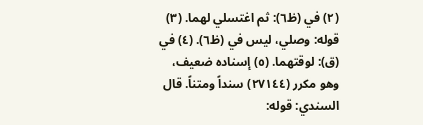(٢) في (ظ٦): ثم اغتسلي لهما. (٣) قوله: وصلي، ليس في (ظ٦). (٤) في (ق): لوقتهما. (٥) إسناده ضعيف، وهو مكرر (٢٧١٤٤) سنداً ومتناً. قال السندي: قوله: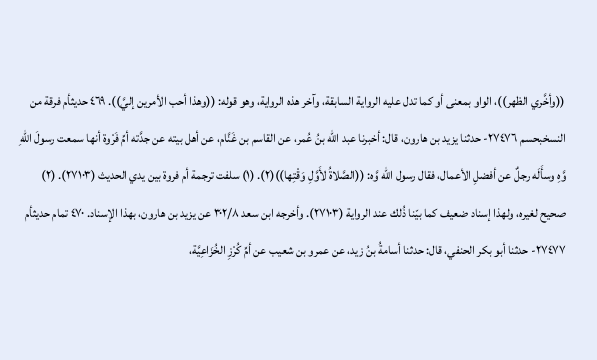((وأخَّري الظهر))، الواو بمعنى أو كما تدل عليه الرواية السابقة، وآخر هذه الرواية، وهو قوله: ((وهذا أحب الأمرين إليَّ)). ٤٦٩ حديثأم فرقة من النسخبحسم ٢٧٤٧٦- حدثنا يزيد بن هارون، قال: أخبرنا عبد الله بنُ عُمر، عن القاسم بن غَنَّام، عن أهل بيته عن جدَّته أمِّ فَرْوة أنها سمعت رسولَ اللهِ وَّهِ وسأَلَه رجلٌ عن أفضلِ الأعمال، فقال رسول الله وَّه: ((الصَّلاةُ لأَوَّلِ وَقْتِها))(٢). (١) سلفت ترجمة أم فروة بين يدي الحديث (٢٧١٠٣). (٢) صحيح لغيره، ولهذا إسناد ضعيف كما بيّنا ذُلك عند الرواية (٢٧١٠٣). وأخرجه ابن سعد ٣٠٢/٨ عن يزيد بن هارون، بهذا الإسناد. ٤٧٠ تمام حديثأم ٢٧٤٧٧- حدثنا أبو بكر الحنفي، قال: حدثنا أسامةُ بنُ زيد، عن عمرو بن شعيب عن أمِّ كُرْزِ الخُزَاعِيَّة،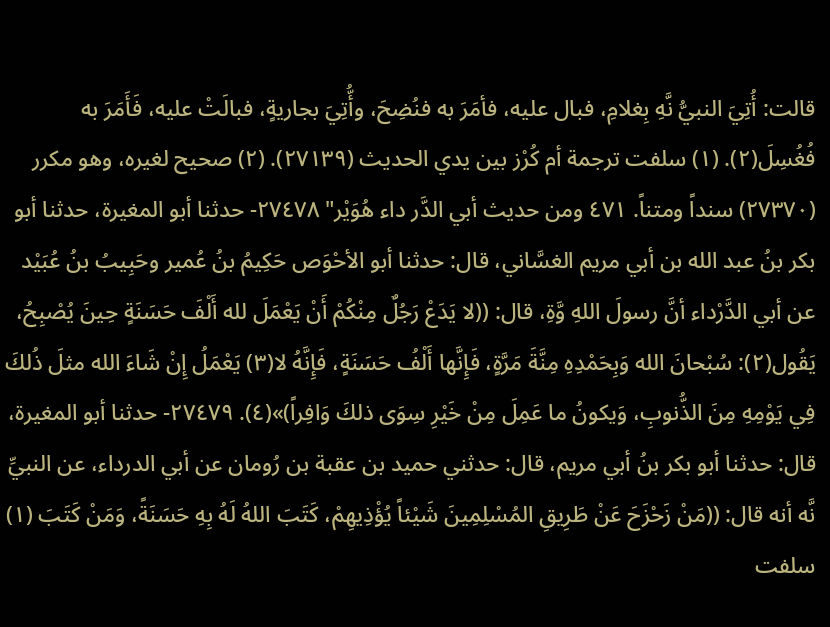قالت: أُتِيَ النبيُّ نَّهِ بِغلامِ، فبال عليه، فأمَرَ به فنُضِحَ، وأُّتِيَ بجاريةٍ، فبالَتْ عليه، فَأَمَرَ به فُغُسِلَ(٢). (١) سلفت ترجمة أم كُرْز بين يدي الحديث (٢٧١٣٩). (٢) صحيح لغيره، وهو مكرر (٢٧٣٧٠) سنداً ومتناً. ٤٧١ ومن حديث أبي الدَّر داء هُوَيْر" ٢٧٤٧٨- حدثنا أبو المغيرة، حدثنا أبو بكر بنُ عبد الله بن أبي مريم الغسَّاني، قال: حدثنا أبو الأحْوَص حَكِيمُ بنُ عُمير وحَبِيبُ بنُ عُبَيْد عن أبي الدَّرْداء أنَّ رسولَ اللهِ وَّةِ، قال: ((لا يَدَعْ رَجُلٌ مِنْكُمْ أَنْ يَعْمَلَ لله أَلْفَ حَسَنَةٍ حِينَ يُصْبِحُ، يَقُول(٢): سُبْحانَ الله وَبِحَمْدِهِ مِنَّةَ مَرَّةٍ، فَإِنَّها أَلْفُ حَسَنَةٍ، فَإِنَّهُ لا(٣) يَعْمَلُ إِنْ شَاءَ الله مثلَ ذُلكَ فِي يَوْمِهِ مِنَ الذُّنوبِ، وَيكونُ ما عَمِلَ مِنْ خَيْرِ سِوَى ذلكَ وَافِراً)»(٤). ٢٧٤٧٩- حدثنا أبو المغيرة، قال: حدثنا أبو بكر بنُ أبي مريم، قال: حدثني حميد بن عقبة بن رُومان عن أبي الدرداء، عن النبيِّ نَّه أنه قال: ((مَنْ زَحْزَحَ عَنْ طَرِيقِ المُسْلِمِينَ شَيْئاً يُؤْذِيهِمْ، كَتَبَ اللهُ لَهُ بِهِ حَسَنَةً، وَمَنْ كَتَبَ (١) سلفت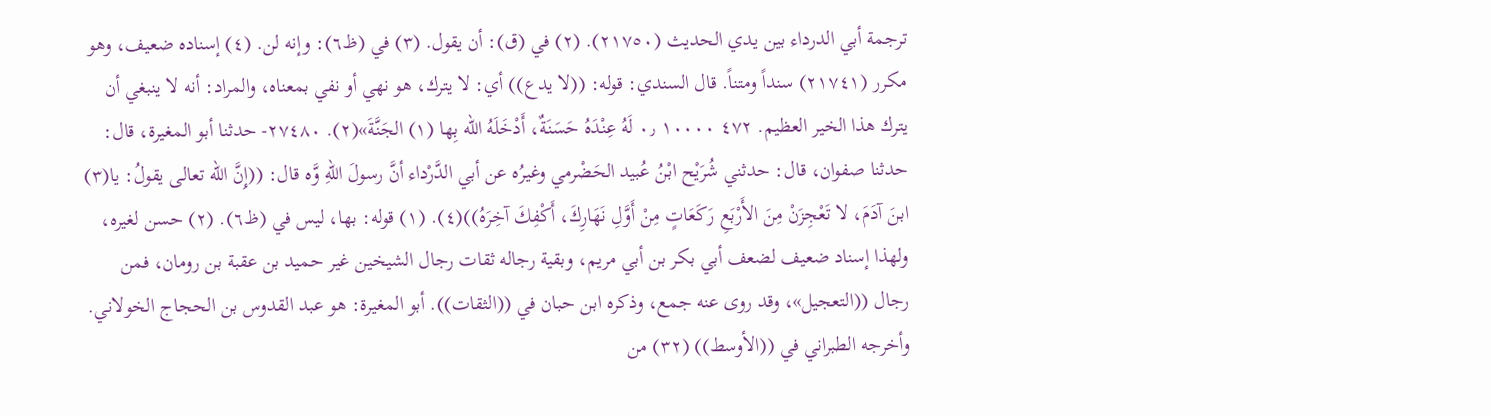ترجمة أبي الدرداء بين يدي الحديث (٢١٧٥٠). (٢) في (ق): أن يقول. (٣) في (ظ٦): وإنه لن. (٤) إسناده ضعيف، وهو مكرر (٢١٧٤١) سنداً ومتناً. قال السندي: قوله: ((لا يدع)) أي: لا يترك، هو نهي أو نفي بمعناه، والمراد: أنه لا ينبغي أن يترك هذا الخير العظيم. ٤٧٢ ١٠٠٠٠ ٠٫ لَهُ عِنْدَهُ حَسَنَةٌ، أَدْخَلَهُ الله بِها (١) الجَنَّةَ»(٢). ٢٧٤٨٠- حدثنا أبو المغيرة، قال: حدثنا صفوان، قال: حدثني شُرَيْح ابْنُ عُبيد الحَضْرمي وغيرُه عن أبي الدَّرْداء أنَّ رسولَ اللهِ وَّه قال: ((إِنَّ الله تعالى يقولُ: يا(٣) ابنَ آدَمَ، لا تَعْجِزَنْ مِنَ الأَرْبَعِ رَكَعَاتٍ مِنْ أَوَّلِ نَهَارِكَ، أَكْفِكَ آخِرَهُ))(٤). (١) قوله: بها، ليس في (ظ٦). (٢) حسن لغيره، ولهذا إسناد ضعيف لضعف أبي بكر بن أبي مريم، وبقية رجاله ثقات رجال الشيخين غير حميد بن عقبة بن رومان، فمن رجال ((التعجيل»، وقد روى عنه جمع، وذكره ابن حبان في ((الثقات)). أبو المغيرة: هو عبد القدوس بن الحجاج الخولاني. وأخرجه الطبراني في ((الأوسط)) (٣٢) من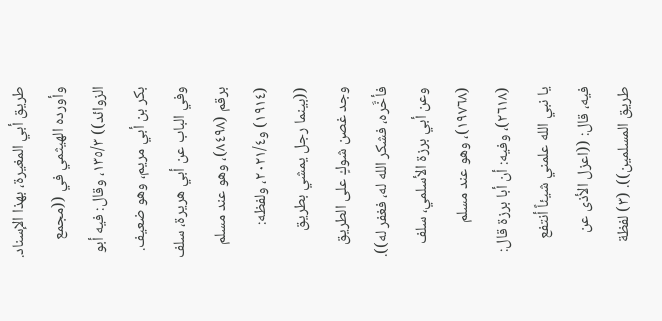طريق أبي المغيرة، بهذا الإسناد. وأورده الهيثمي في ((مجمع الزوائد)) ١٣٥/٣، وقال: فيه أبو بكر بن أبي مريم، وهو ضعيف. وفي الباب عن أبي هريرة، سلف برقم (٨٤٩٨)، وهو عند مسلم (١٩١٤) و٢٠٢١/٤، ولفظه: ((بينما رجل يمشي بطريق وجد غصن شوكٍ على الطريق فأخَّره، فشكر الله له، فغفر له)). وعن أبي برزة الأسلمي، سلف (١٩٧٦٨)، وهو عند مسلم (٢٦١٨)، وفيه: أن أبا برزة قال: يا نبي الله علمني شيئاً أنتفع فيه، قال: ((اعزل الأذى عن طريق المسلمين)). (٣) لفظة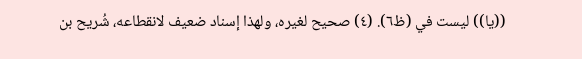((يا)) ليست في (ظ٦). (٤) صحيح لغيره، ولهذا إسناد ضعيف لانقطاعه، شُريح بن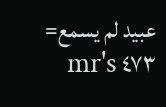عبيد لم يسمع= ٤٧٣ mr's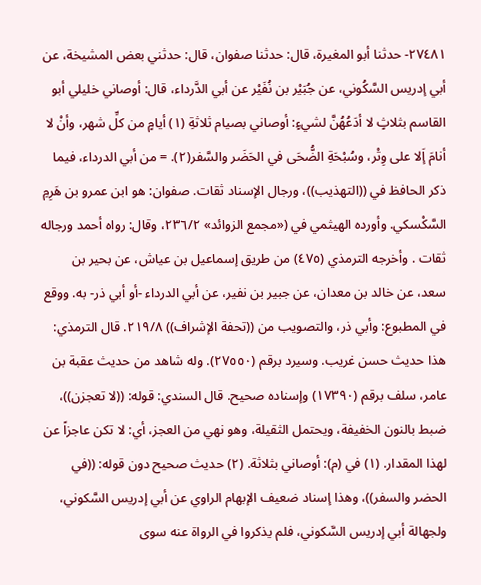٢٧٤٨١- حدثنا أبو المغيرة، قال: حدثنا صفوان، قال: حدثني بعض المشيخة، عن أبي إدريس السَّكُوني، عن جُبَيْر بن نُفَيْر عن أبي الدَّرداء، قال: أوصاني خليلي أبو القاسم بثلاثٍ لا أدَعُهُنَّ لشيءٍ: أوصاني بصيام ثلاثةِ (١) أيامٍ من كلِّ شهر، وأنْ لا أنامَ إَلا على وِتْر، وسُبْحَةِ الضُّحَى في الحَضَر والسَّفر(٢). = من أبي الدرداء، فيما ذكر الحافظ في ((التهذيب))، ورجال الإسناد ثقات. صفوان: هو ابن عمرو بن هَرِمِ السَّكْسكي. وأورده الهيثمي في («مجمع الزوائد» ٢٣٦/٢، وقال: رواه أحمد ورجاله ثقات . وأخرجه الترمذي (٤٧٥) من طريق إسماعيل بن عياش، عن بحير بن سعد، عن خالد بن معدان، عن جبير بن نفير، عن أبي الدرداء -أو أبي ذر- به. ووقع في المطبوع: وأبي ذر، والتصويب من ((تحفة الإشراف)) ٢١٩/٨. قال الترمذي: هذا حديث حسن غريب. وسیرد برقم (٢٧٥٥٠). وله شاهد من حديث عقبة بن عامر، سلف برقم (١٧٣٩٠) وإسناده صحيح. قال السندي: قوله: ((لا تعجزن))، ضبط بالنون الخفيفة، ويحتمل الثقيلة، وهو نهي من العجز، أي: لا تكن عاجزاً عن لهذا المقدار. (١) في (م): أوصاني بثلاثة. (٢) حديث صحيح دون قوله: ((في الحضر والسفر))، وهذا إسناد ضعيف الإبهام الراوي عن أبي إدريس السَّكوني، ولجهالة أبي إدريس السَّكوني، فلم يذكروا في الرواة عنه سوى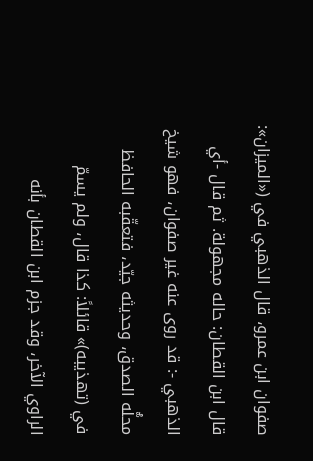صفوان ابن عمرو، قال الذهبي في («الميزان»: قال ابن القطان: حاله مجهولة. ثم قال -أي الذهبي -: قد روى عنه غير صفوان، فهو شيخ محلُّه الصدق، وحديثه جيّد، فتعقّبه الحافظ في (تهذيبه)» قائلاً: كذا قال، ولم يسمّ الراوي الآخر، وقد جزم ابن القطان بأنه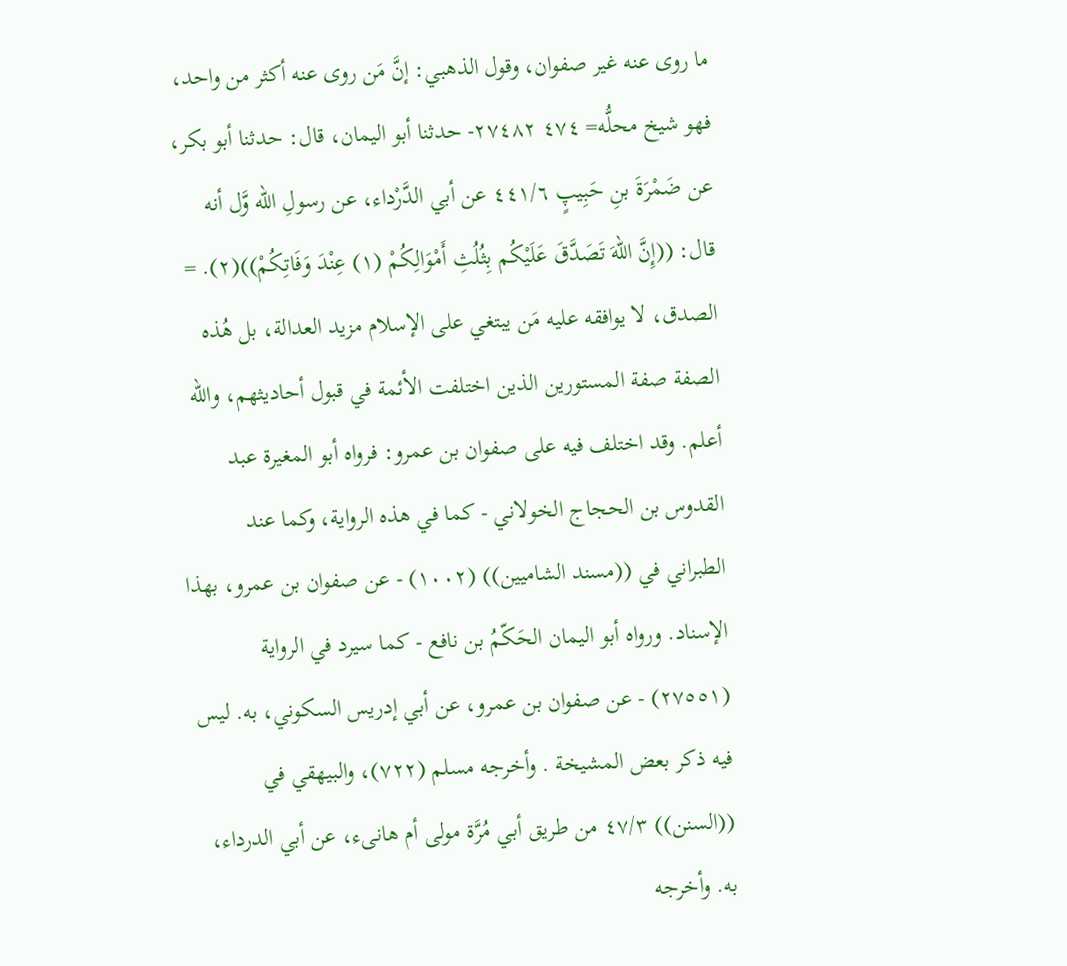ما روى عنه غير صفوان، وقول الذهبي: إنَّ مَن روى عنه أكثر من واحد، فهو شيخ محلُّه= ٤٧٤ ٢٧٤٨٢- حدثنا أبو اليمان، قال: حدثنا أبو بكر، عن ضَمْرَةَ بنِ حَبِیپٍ ٤٤١/٦ عن أبي الدَّرْداء، عن رسولِ الله وَّل أنه قال: ((إِنَّ اللهَ تَصَدَّقَ عَلَيْكُم بِثُلُثِ أَمْوَالِكُمْ (١) عِنْدَ وَفَاتِكُمْ))(٢). = الصدق، لا يوافقه عليه مَن يبتغي على الإسلام مزيد العدالة، بل هُذه الصفة صفة المستورين الذين اختلفت الأئمة في قبول أحاديثهم، والله أعلم. وقد اختلف فيه على صفوان بن عمرو: فرواه أبو المغيرة عبد القدوس بن الحجاج الخولاني - كما في هذه الرواية، وكما عند الطبراني في ((مسند الشاميين)) (١٠٠٢) - عن صفوان بن عمرو، بهذا الإسناد. ورواه أبو اليمان الحَكّمُ بن نافع - كما سيرد في الرواية (٢٧٥٥١) - عن صفوان بن عمرو، عن أبي إدريس السكوني، به. ليس فيه ذكر بعض المشيخة . وأخرجه مسلم (٧٢٢)، والبيهقي في ((السنن)) ٤٧/٣ من طريق أبي مُرَّة مولی أم هانیء، عن أبي الدرداء، به. وأخرجه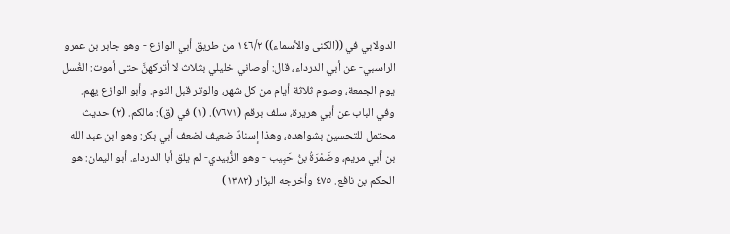الدولابي في ((الكنى والأسماء)) ١٤٦/٢ من طريق أبي الوازع - وهو جابر بن عمرو الراسبي- عن أبي الدرداء، قال: أوصاني خليلي بثلاث لا أتركهنَّ حتى أموت: الغُسل يوم الجمعة، وصوم ثلاثة أيام من كل شهر، والوتر قبل النوم. وأبو الوازع يهم. وفي الباب عن أبي هريرة، سلف برقم (٧٦٧١). (١) في (ق): مالكم. (٢) حديث محتمل للتحسين بشواهده، وهذا إسنادٌ ضعيف لضعف أبي بكر: وهو ابن عبد الله بن أبي مريم، وضَمْرَةُ بنُ حَبِيب - وهو الزُّبيدي- لم يلق أبا الدرداء. أبو اليمان: هو الحكم بن نافع. ٤٧٥ وأخرجه البزار (١٣٨٢)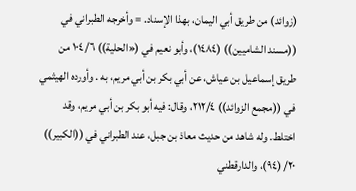(زوائد) من طريق أبي اليمان، بهذا الإسناد. = وأخرجه الطبراني في ((مسند الشاميين)) (١٤٨٤)، وأبو نعيم في («الحلية)) ١٠٤/٦ من طريق إسماعيل بن عياش، عن أبي بكر بن أبي مريم، به . وأورده الهيثمي في ((مجمع الزوائد)) ٢١٢/٤، وقال: فيه أبو بكر بن أبي مريم، وقد اختلط. وله شاهد من حديث معاذ بن جبل، عند الطبراني في ((الكبير)) ٢٠/ (٩٤)، والدارقطني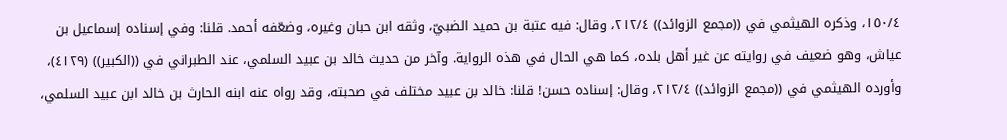١٥٠/٤، وذكره الهيثمي في ((مجمع الزوائد)) ٢١٢/٤، وقال: فيه عتبة بن حميد الضبيّ، وثقه ابن حبان وغيره، وضعّفه أحمد. قلنا: وفي إسناده إسماعيل بن عياش، وهو ضعيف في روايته عن غير أهل بلده، كما هي الحال في هذه الرواية. وآخر من حديث خالد بن عبيد السلمي، عند الطبراني في ((الكبير)) (٤١٢٩)، وأورده الهيثمي في ((مجمع الزوائد)) ٢١٢/٤، وقال: إسناده حسن! قلنا: خالد بن عبيد مختلف في صحبته، وقد رواه عنه ابنه الحارث بن خالد ابن عبید السلمي،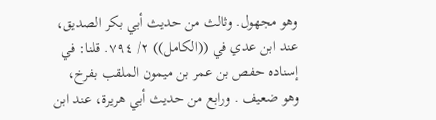وهو مجهول. وثالث من حديث أبي بكر الصديق، عند ابن عدي في ((الكامل)) ٢/ ٧٩٤. قلنا: في إسناده حفص بن عمر بن ميمون الملقب بفرخ، وهو ضعيف . ورابع من حديث أبي هريرة، عند ابن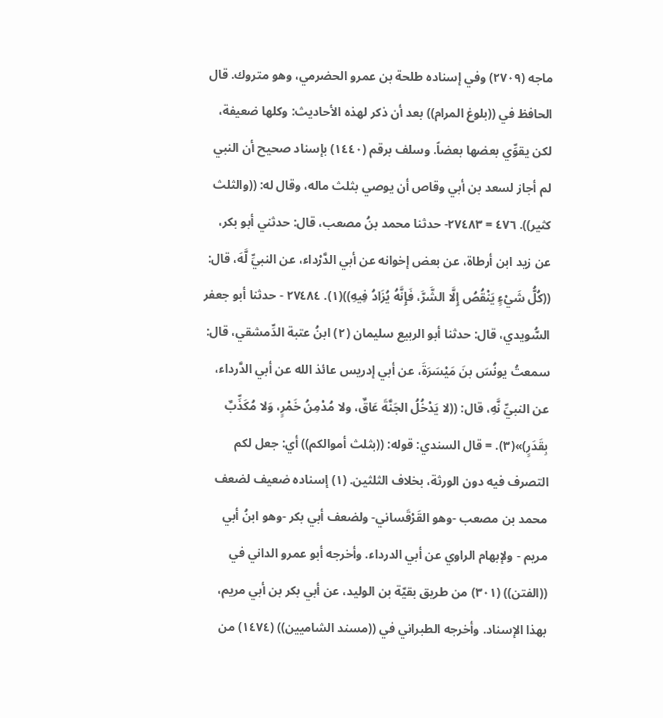ماجه (٢٧٠٩) وفي إسناده طلحة بن عمرو الحضرمي، وهو متروك. قال الحافظ في ((بلوغ المرام)) بعد أن ذكر لهذه الأحاديث: وكلها ضعيفة، لكن يقوِّي بعضها بعضاً. وسلف برقم (١٤٤٠) بإسناد صحيح أن النبي لم أجاز لسعد بن أبي وقاص أن يوصي بثلث ماله، وقال له: ((والثلث كثير)). ٤٧٦ = ٢٧٤٨٣- حدثنا محمد بنُ مصعب، قال: حدثني أبو بكر، عن زيد ابن أرطاة، عن بعض إخوانه عن أبي الدَّرْداء، عن النبيِّ لَّهَ، قال: ((كُلُّ شَيْءٍ يَنْقُصُ إِلَّا الشَّرَّ، فَإِنَّهُ يُزَادُ فِيهِ))(١). ٢٧٤٨٤ - حدثنا أبو جعفر السُّويدي، قال: حدثنا أبو الربيع سليمان (٢) ابنُ عتبة الدِّمشقي، قال: سمعتُ يونُسَ بنَ مَيْسَرَةَ، عن أبي إدريس عائذ الله عن أبي الدَّرداء، عن النبيِّ نَّهِ، قال: ((لا يَدْخُلُ الجَنَّةَ عَاقٌ، ولا مُدْمِنُ خَمْرٍ، وَلا مُكَذِّبٌ بِقَدَرٍ)»(٣). = قال السندي: قوله: ((بثلث أموالكم)) أي: جعل لكم التصرف فيه دون الورثة، بخلاف الثلثين. (١) إسناده ضعيف لضعف محمد بن مصعب -وهو القَرْقَساني- ولضعف أبي بكر -وهو ابنُ أبي مريم - ولإبهام الراوي عن أبي الدرداء. وأخرجه أبو عمرو الداني في ((الفتن)) (٣٠١) من طريق بقيّة بن الوليد، عن أبي بكر بن أبي مريم، بهذا الإسناد. وأخرجه الطبراني في ((مسند الشاميين)) (١٤٧٤) من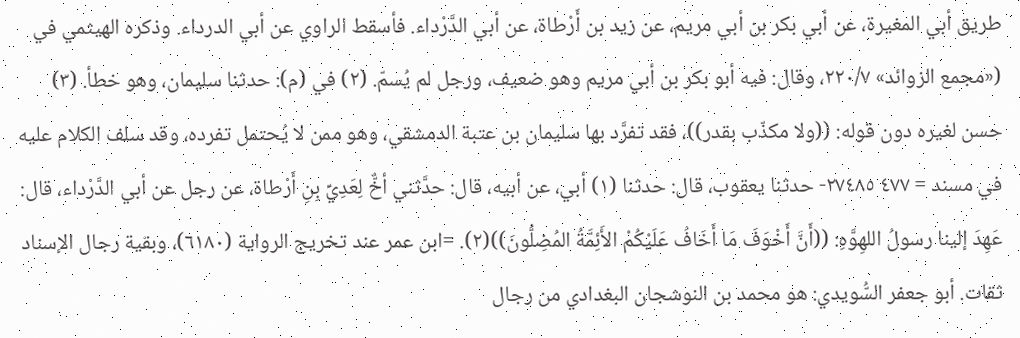طريق أبي المغيرة، عن أبي بكر بن أبي مريم، عن زيد بن أَرْطاة، عن أبي الدَّرْداء. فأسقط الراوي عن أبي الدرداء. وذكره الهيثمي في («مجمع الزوائد» ٢٢٠/٧، وقال: فيه أبو بكر بن أبي مريم وهو ضعيف، ورجل لم يُسمّ. (٢) في (م): حدثنا سليمان، وهو خطأ. (٣) حسن لغيره دون قوله: ((ولا مكذّب بقدر))، فقد تفرَّد بها سليمان بن عتبة الدمشقي، وهو ممن لا يُحتمل تفرده، وقد سلف الكلام عليه في مسند = ٤٧٧ ٢٧٤٨٥- حدثنا يعقوب، قال: حدثنا (١) أبي، عن أبيه، قال: حدَّثني أخٌّ لِعَدِيِّ بِنِ أَرْطاة، عن رجل عن أبي الدَّرْداء، قال: عَهِدَ إلينا رسولُ اللهِوَّهِ: ((أَنَّ أَخْوَفَ مَا أَخَافُ عَلَيْكُمْ الأَئِمَّةُ المُضِلُّونَ))(٢). =ابن عمر عند تخريج الرواية (٦١٨٠)، وبقية رجال الإسناد ثقات. أبو جعفر السُّويدي: هو محمد بن النوشجان البغدادي من رجال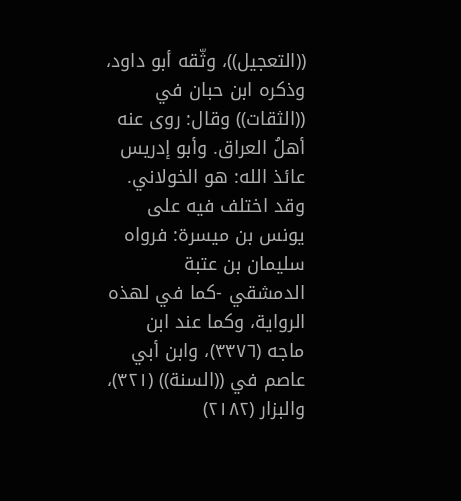((التعجيل))، وثّقه أبو داود، وذكره ابن حبان في ((الثقات)) وقال: روى عنه أهلُ العراق. وأبو إدريس عائذ الله: هو الخولاني. وقد اختلف فيه على يونس بن ميسرة: فرواه سليمان بن عتبة الدمشقي -كما في لهذه الرواية، وكما عند ابن ماجه (٣٣٧٦)، وابن أبي عاصم في ((السنة)) (٣٢١)، والبزار (٢١٨٢)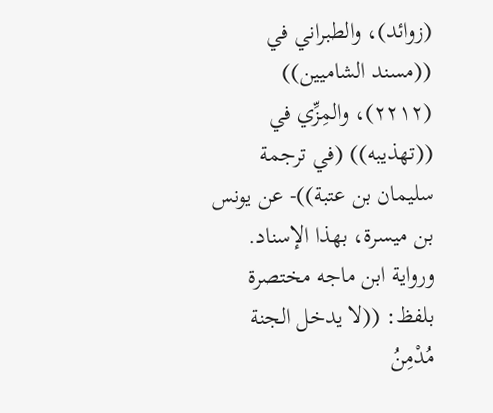(زوائد)، والطبراني في ((مسند الشاميين)) (٢٢١٢)، والمِزِّي في ((تهذيبه)) (في ترجمة سليمان بن عتبة))- عن يونس بن ميسرة، بهذا الإسناد. ورواية ابن ماجه مختصرة بلفظ: ((لا يدخل الجنة مُدْمِنُ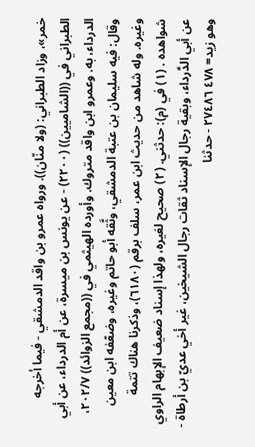خمر»، وزاد الطبراني: (ولا منّان)). ورواه عمرو بن واقد الدمشقي - فيما أخرجه الطبراني في ((الشاميين)) (٢٢٠٠) - عن يونس بن ميسرة، عن أم الدرداء، عن أبي الدرداء، به. وعمرو ابن واقد متروك. وأورده الهيثمي في ((مجمع الزوائد)) ٢٠٢/٧، وقال: فيه سليمان بن عتبة الدمشقي، وثَّقه أبو حاتم وغيره، وضعّفه ابن معين وغيره. وله شاهد من حديث ابن عمر، سلف برقم (٦١٨٠)، وذكرنا هناك تتمة شواهده . (١) في (م): حدثني. (٢) صحيح لغيره، ولهذا إسناد ضعيف الإبهام الراوي عن أبي الدَّرداء، وبقية رجال الإسناد ثقات رجال الشيخين، غير أخي عديّ بن أرطاة - وهو زيد= ٤٧٨ ٢٧٤٨٦ - حدثنا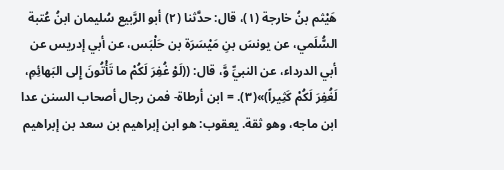هَيْثم بنُ خارجة (١)، قال: حدَّثنا (٢) أبو الرَّبيع سُليمان ابنُ عُتبة السُّلَمي، عن يونسَ بنِ مَيْسَرَة بن حَلْبَس، عن أبي إدريس عن أبي الدرداء، عن النبيِّ وَّ، قال: ((لَوْ غُفِرَ لَكُمْ ما تَأْتُونَ إِلى البَهائِمِ، لَغُفِرَ لَكُمْ كَثِيراً)»(٣). = ابن أرطاة- فمن رجال أصحاب السنن عدا ابن ماجه، وهو ثقة. يعقوب: هو ابن إبراهيم بن سعد بن إبراهيم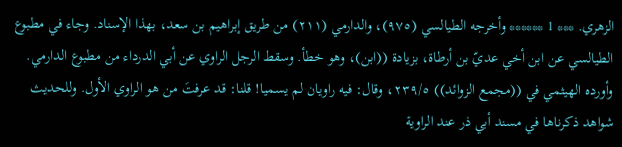الزهري. *** 1 ****** وأخرجه الطيالسي (٩٧٥)، والدارمي (٢١١) من طريق إبراهيم بن سعد، بهذا الإسناد. وجاء في مطبوع الطيالسي عن ابن أخي عديّ بن أرطاة، بزيادة ((ابن)، وهو خطأ. وسقط الرجل الراوي عن أبي الدرداء من مطبوع الدارمي. وأورده الهيثمي في ((مجمع الزوائد)) ٢٣٩/٥، وقال: فيه راويان لم يسميا! قلنا: قد عرفتَ من هو الراوي الأول. وللحديث شواهد ذكرناها في مسند أبي ذر عند الراوية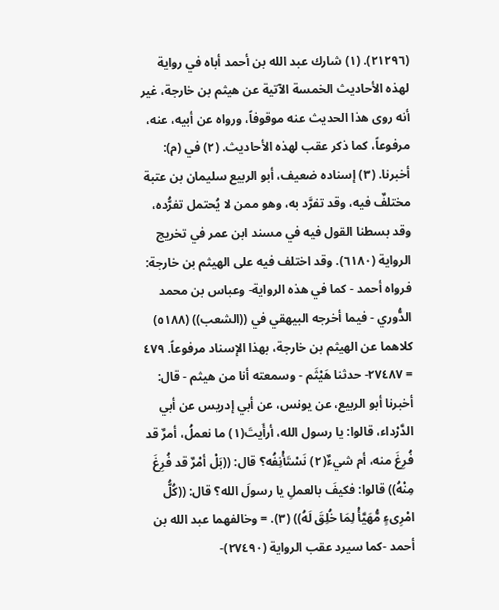(٢١٢٩٦). (١) شارك عبد الله بن أحمد أباه في رواية لهذه الأحاديث الخمسة الآتية عن هيثم بن خارجة، غير أنه روى هذا الحديث عنه موقوفاً، ورواه عن أبيه، عنه، مرفوعاً، كما ذكر عقب لهذه الأحاديث. (٢) في (م): أخبرنا. (٣) إسناده ضعيف، أبو الربيع سليمان بن عتبة مختلفٌ فيه، وقد تفرَّد به، وهو ممن لا يُحتمل تفرُّده، وقد بسطنا القول فيه في مسند ابن عمر في تخريج الرواية (٦١٨٠). وقد اختلف فيه على الهيثم بن خارجة: فرواه أحمد - كما في هذه الرواية- وعباس بن محمد الدُّوري - فيما أخرجه البيهقي في ((الشعب)) (٥١٨٨) كلاهما عن الهيثم بن خارجة، بهذا الإسناد مرفوعاً. ٤٧٩ = ٢٧٤٨٧- حدثنا هَيْثَم - وسمعته أنا من هيثم - قال: أخبرنا أبو الربيع، عن يونس، عن أبي إدريس عن أبي الدَّرْداء، قالوا: يا رسول الله، أرأَيتَ(١) ما نعملُ، أمرٌ قد فُرِغَ منه، أم شيءٌ(٢) نَسْتَأْنِفُه؟ قال: ((بَلْ أمْرٌ قد فُرِغَ مِنْهُ)) قالوا: فكيفَ بالعملِ يا رسولَ الله؟ قال: ((كُلُّ امْرِىءٍ مُّهَيَّأْ لِمَا خُلِقَ لَهُ)) (٣). = وخالفهما عبد الله بن أحمد -كما سيرد عقب الرواية (٢٧٤٩٠)-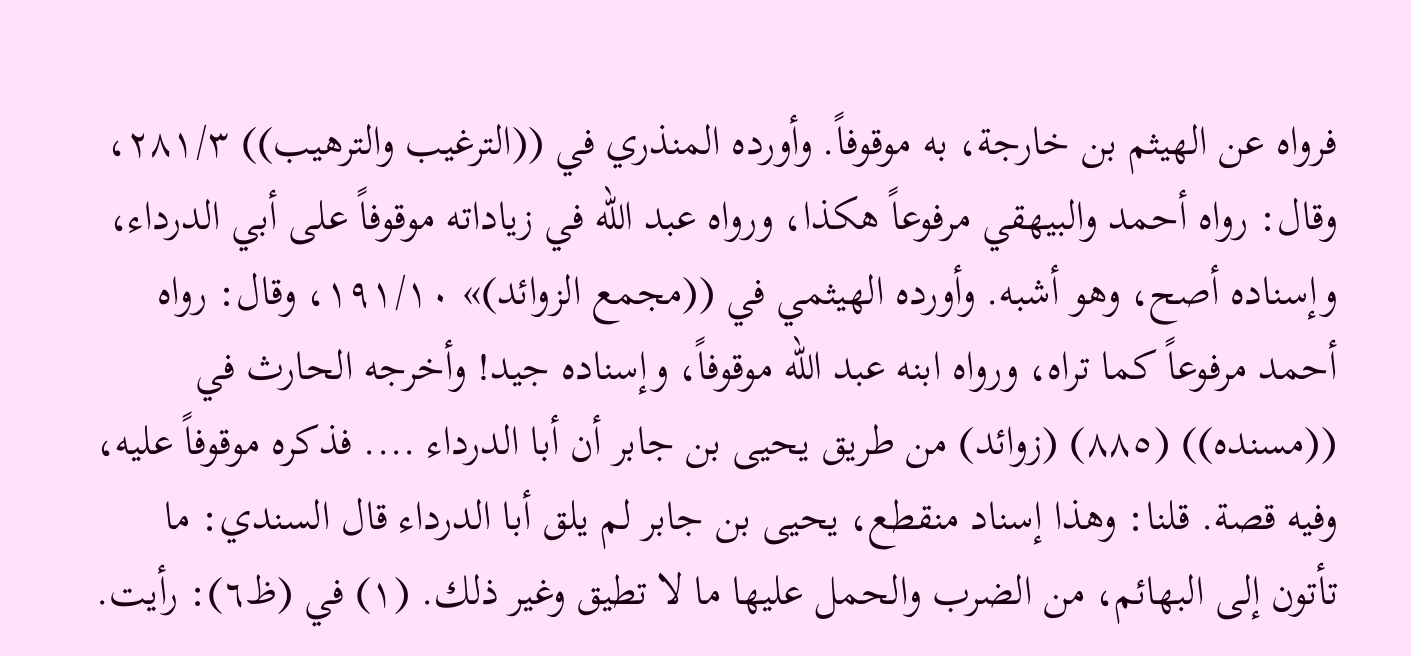فرواه عن الهيثم بن خارجة، به موقوفاً. وأورده المنذري في ((الترغيب والترهيب)) ٢٨١/٣، وقال: رواه أحمد والبيهقي مرفوعاً هكذا، ورواه عبد الله في زياداته موقوفاً على أبي الدرداء، وإسناده أصح، وهو أشبه. وأورده الهيثمي في ((مجمع الزوائد)» ١٩١/١٠، وقال: رواه أحمد مرفوعاً كما تراه، ورواه ابنه عبد الله موقوفاً، وإسناده جيد! وأخرجه الحارث في ((مسنده)) (٨٨٥) (زوائد) من طريق يحيى بن جابر أن أبا الدرداء .... فذكره موقوفاً عليه، وفيه قصة. قلنا: وهذا إسناد منقطع، يحيى بن جابر لم يلق أبا الدرداء قال السندي: ما تأتون إلى البهائم، من الضرب والحمل عليها ما لا تطيق وغير ذلك. (١) في (ظ٦): رأيت.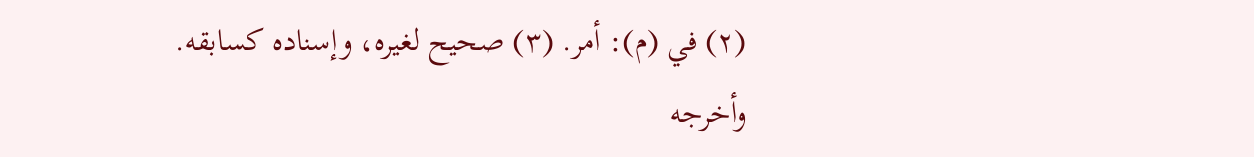(٢) في (م): أمر. (٣) صحيح لغيره، وإسناده کسابقه. وأخرجه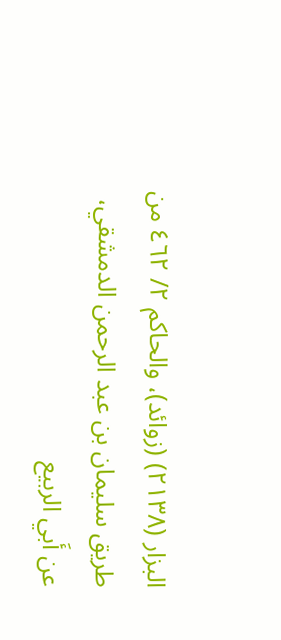البزار (٢١٣٨) (زوائد)، والحاكم ٢/ ٤٦٢ من طريق سليمان بن عبد الرحمن الدمشقي، عن أَبي الربيع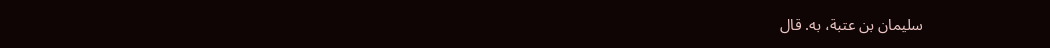سليمان بن عتبة، به. قال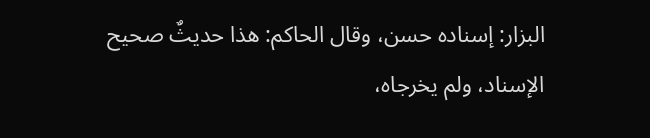البزار: إسناده حسن، وقال الحاكم: هذا حديثٌ صحيح الإسناد، ولم يخرجاه،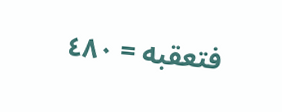فتعقبه = ٤٨٠